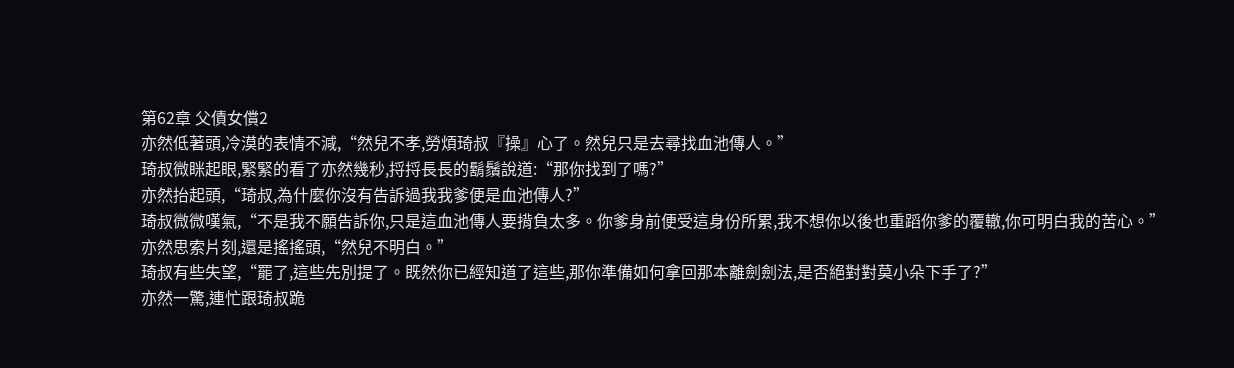第62章 父債女償2
亦然低著頭,冷漠的表情不減,“然兒不孝,勞煩琦叔『操』心了。然兒只是去尋找血池傳人。”
琦叔微眯起眼,緊緊的看了亦然幾秒,捋捋長長的鬍鬚說道:“那你找到了嗎?”
亦然抬起頭,“琦叔,為什麼你沒有告訴過我我爹便是血池傳人?”
琦叔微微嘆氣,“不是我不願告訴你,只是這血池傳人要揹負太多。你爹身前便受這身份所累,我不想你以後也重蹈你爹的覆轍,你可明白我的苦心。”
亦然思索片刻,還是搖搖頭,“然兒不明白。”
琦叔有些失望,“罷了,這些先別提了。既然你已經知道了這些,那你準備如何拿回那本離劍劍法,是否絕對對莫小朵下手了?”
亦然一驚,連忙跟琦叔跪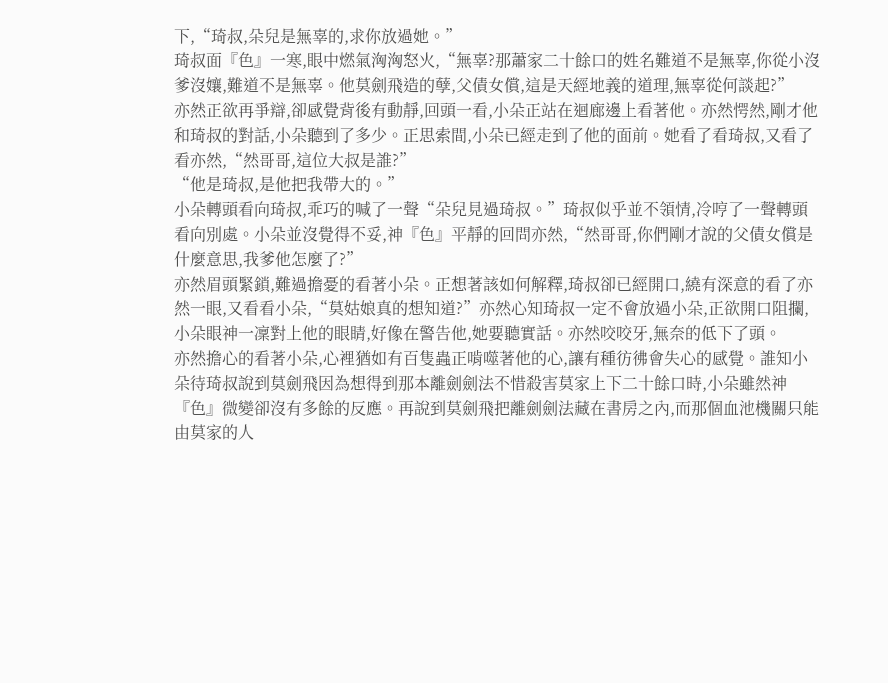下,“琦叔,朵兒是無辜的,求你放過她。”
琦叔面『色』一寒,眼中燃氣洶洶怒火,“無辜?那蕭家二十餘口的姓名難道不是無辜,你從小沒爹沒孃,難道不是無辜。他莫劍飛造的孽,父債女償,這是天經地義的道理,無辜從何談起?”
亦然正欲再爭辯,卻感覺背後有動靜,回頭一看,小朵正站在迴廊邊上看著他。亦然愕然,剛才他和琦叔的對話,小朵聽到了多少。正思索間,小朵已經走到了他的面前。她看了看琦叔,又看了看亦然,“然哥哥,這位大叔是誰?”
“他是琦叔,是他把我帶大的。”
小朵轉頭看向琦叔,乖巧的喊了一聲“朵兒見過琦叔。”琦叔似乎並不領情,冷哼了一聲轉頭看向別處。小朵並沒覺得不妥,神『色』平靜的回問亦然,“然哥哥,你們剛才說的父債女償是什麼意思,我爹他怎麼了?”
亦然眉頭緊鎖,難過擔憂的看著小朵。正想著該如何解釋,琦叔卻已經開口,繞有深意的看了亦然一眼,又看看小朵,“莫姑娘真的想知道?”亦然心知琦叔一定不會放過小朵,正欲開口阻攔,小朵眼神一凜對上他的眼睛,好像在警告他,她要聽實話。亦然咬咬牙,無奈的低下了頭。
亦然擔心的看著小朵,心裡猶如有百隻蟲正啃噬著他的心,讓有種彷彿會失心的感覺。誰知小朵待琦叔說到莫劍飛因為想得到那本離劍劍法不惜殺害莫家上下二十餘口時,小朵雖然神『色』微變卻沒有多餘的反應。再說到莫劍飛把離劍劍法藏在書房之內,而那個血池機關只能由莫家的人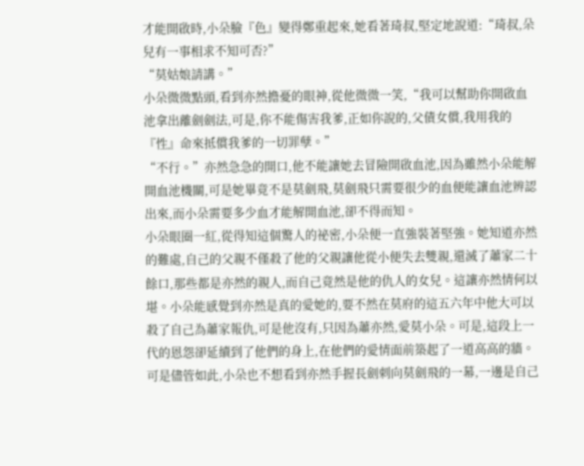才能開啟時,小朵臉『色』變得鄭重起來,她看著琦叔,堅定地說道:“琦叔,朵兒有一事相求不知可否?”
“莫姑娘請講。”
小朵微微點頭,看到亦然擔憂的眼神,從他微微一笑,“我可以幫助你開啟血池拿出離劍劍法,可是,你不能傷害我爹,正如你說的,父債女償,我用我的『性』命來抵償我爹的一切罪孽。”
“不行。”亦然急急的開口,他不能讓她去冒險開啟血池,因為雖然小朵能解開血池機關,可是她畢竟不是莫劍飛,莫劍飛只需要很少的血便能讓血池辨認出來,而小朵需要多少血才能解開血池,卻不得而知。
小朵眼圈一紅,從得知這個驚人的祕密,小朵便一直強裝著堅強。她知道亦然的難處,自己的父親不僅殺了他的父親讓他從小便失去雙親,還滅了蕭家二十餘口,那些都是亦然的親人,而自己竟然是他的仇人的女兒。這讓亦然情何以堪。小朵能感覺到亦然是真的愛她的,要不然在莫府的這五六年中他大可以殺了自己為蕭家報仇,可是他沒有,只因為蕭亦然,愛莫小朵。可是,這段上一代的恩怨卻延續到了他們的身上,在他們的愛情面前築起了一道高高的牆。
可是儘管如此,小朵也不想看到亦然手握長劍刺向莫劍飛的一幕,一邊是自己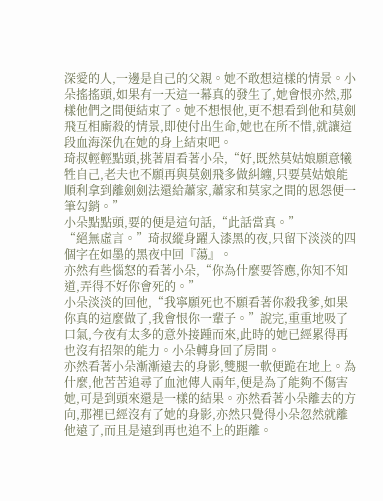深愛的人,一邊是自己的父親。她不敢想這樣的情景。小朵搖搖頭,如果有一天這一幕真的發生了,她會恨亦然,那樣他們之間便結束了。她不想恨他,更不想看到他和莫劍飛互相廝殺的情景,即使付出生命,她也在所不惜,就讓這段血海深仇在她的身上結束吧。
琦叔輕輕點頭,挑著眉看著小朵,“好,既然莫姑娘願意犧牲自己,老夫也不願再與莫劍飛多做糾纏,只要莫姑娘能順利拿到離劍劍法還給蕭家,蕭家和莫家之間的恩怨便一筆勾銷。”
小朵點點頭,要的便是這句話,“此話當真。”
“絕無虛言。”琦叔縱身躍入漆黑的夜,只留下淡淡的四個字在如墨的黑夜中回『蕩』。
亦然有些惱怒的看著小朵,“你為什麼要答應,你知不知道,弄得不好你會死的。”
小朵淡淡的回他,“我寧願死也不願看著你殺我爹,如果你真的這麼做了,我會恨你一輩子。”說完,重重地吸了口氣,今夜有太多的意外接踵而來,此時的她已經累得再也沒有招架的能力。小朵轉身回了房間。
亦然看著小朵漸漸遠去的身影,雙腿一軟便跪在地上。為什麼,他苦苦追尋了血池傳人兩年,便是為了能夠不傷害她,可是到頭來還是一樣的結果。亦然看著小朵離去的方向,那裡已經沒有了她的身影,亦然只覺得小朵忽然就離他遠了,而且是遠到再也追不上的距離。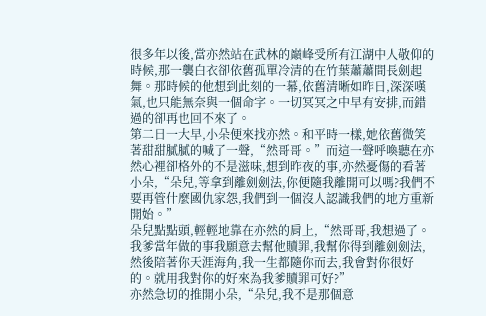很多年以後,當亦然站在武林的巔峰受所有江湖中人敬仰的時候,那一襲白衣卻依舊孤單冷清的在竹葉蕭蕭間長劍起舞。那時候的他想到此刻的一幕,依舊清晰如昨日,深深嘆氣,也只能無奈與一個命字。一切冥冥之中早有安排,而錯過的卻再也回不來了。
第二日一大早,小朵便來找亦然。和平時一樣,她依舊微笑著甜甜膩膩的喊了一聲,“然哥哥。”而這一聲呼喚聽在亦然心裡卻格外的不是滋味,想到昨夜的事,亦然憂傷的看著小朵,“朵兒,等拿到離劍劍法,你便隨我離開可以嗎?我們不要再管什麼國仇家怨,我們到一個沒人認識我們的地方重新開始。”
朵兒點點頭,輕輕地靠在亦然的肩上,“然哥哥,我想過了。我爹當年做的事我願意去幫他贖罪,我幫你得到離劍劍法,然後陪著你天涯海角,我一生都隨你而去,我會對你很好的。就用我對你的好來為我爹贖罪可好?”
亦然急切的推開小朵,“朵兒,我不是那個意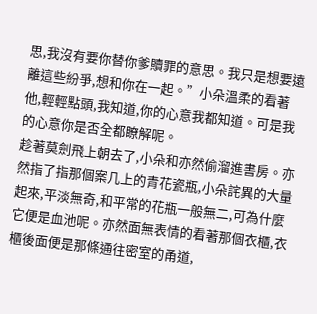思,我沒有要你替你爹贖罪的意思。我只是想要遠離這些紛爭,想和你在一起。”小朵溫柔的看著他,輕輕點頭,我知道,你的心意我都知道。可是我的心意你是否全都瞭解呢。
趁著莫劍飛上朝去了,小朵和亦然偷溜進書房。亦然指了指那個案几上的青花瓷瓶,小朵詫異的大量起來,平淡無奇,和平常的花瓶一般無二,可為什麼它便是血池呢。亦然面無表情的看著那個衣櫃,衣櫃後面便是那條通往密室的甬道,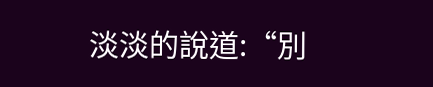淡淡的說道:“別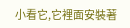小看它,它裡面安裝著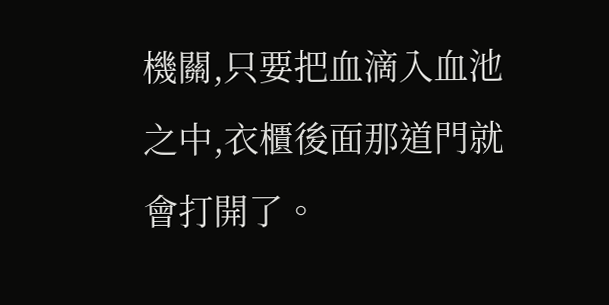機關,只要把血滴入血池之中,衣櫃後面那道門就會打開了。